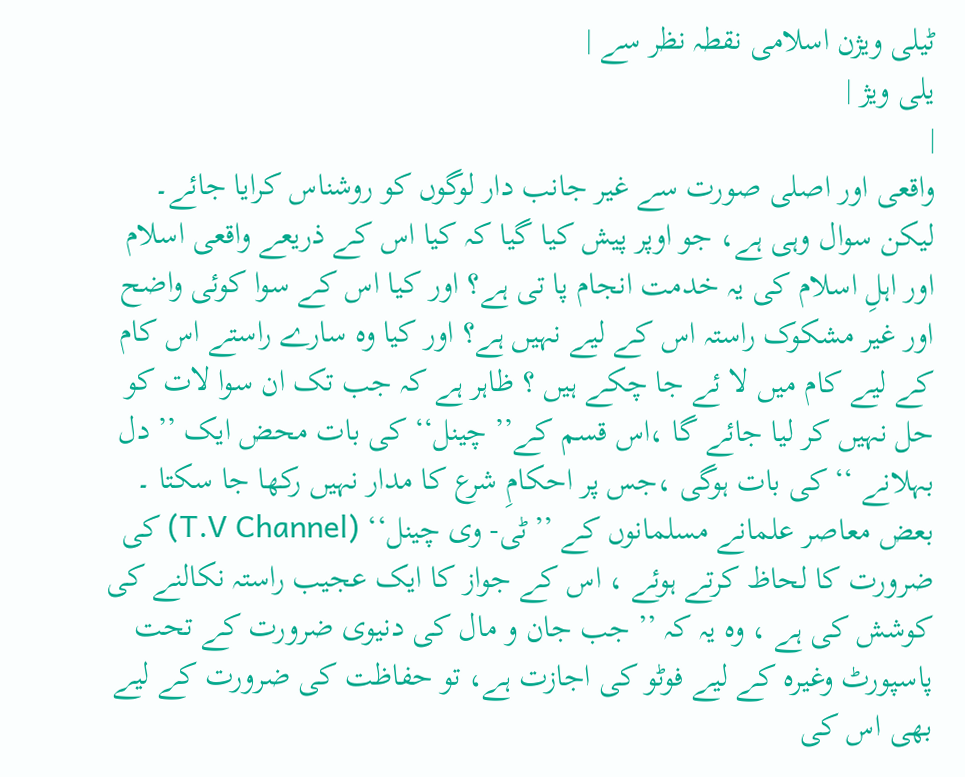ٹیلی ویژن اسلامی نقطہ نظر سے |
یلی ویژ |
|
واقعی اور اصلی صورت سے غیر جانب دار لوگوں کو روشناس کرایا جائے۔ لیکن سوال وہی ہے، جو اوپر پیش کیا گیا کہ کیا اس کے ذریعے واقعی اسلام اور اہلِ اسلام کی یہ خدمت انجام پا تی ہے؟ اور کیا اس کے سوا کوئی واضح اور غیر مشکوک راستہ اس کے لیے نہیں ہے؟ اور کیا وہ سارے راستے اس کام کے لیے کام میں لا ئے جا چکے ہیں ؟ ظاہر ہے کہ جب تک ان سوا لات کو حل نہیں کر لیا جائے گا ،اس قسم کے’’ چینل‘‘ کی بات محض ایک ’’ دل بہلانے ‘‘ کی بات ہوگی ،جس پر احکامِ شرع کا مدار نہیں رکھا جا سکتا ۔ بعض معاصر علمانے مسلمانوں کے ’’ٹی- وی چینل‘‘ (T.V Channel) کی ضرورت کا لحاظ کرتے ہوئے ، اس کے جواز کا ایک عجیب راستہ نکالنے کی کوشش کی ہے ، وہ یہ کہ ’’ جب جان و مال کی دنیوی ضرورت کے تحت پاسپورٹ وغیرہ کے لیے فوٹو کی اجازت ہے، تو حفاظت کی ضرورت کے لیے بھی اس کی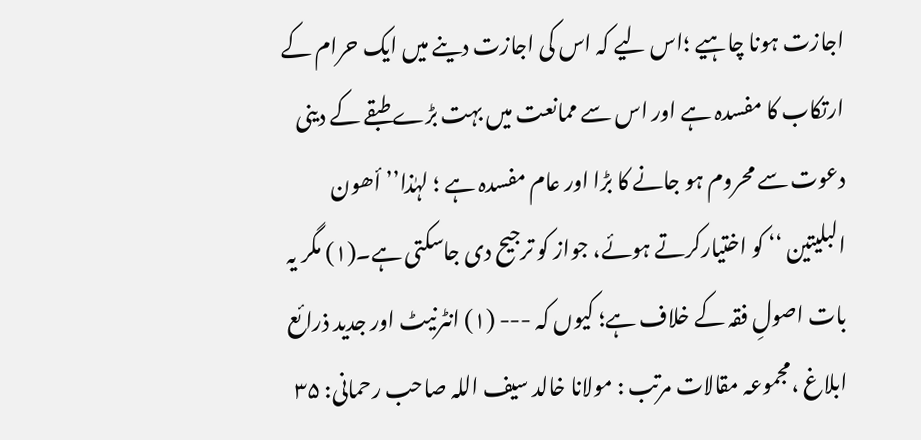اجازت ہونا چاہیے ؛اس لیے کہ اس کی اجازت دینے میں ایک حرام کے ارتکاب کا مفسدہ ہے اور اس سے ممانعت میں بہت بڑے طبقے کے دینی دعوت سے محروم ہو جانے کا بڑا اور عام مفسدہ ہے ؛ لہٰذا’’ أھون البلیتین ‘‘ کو اختیارکرتے ہوئے، جواز کو ترجیح دی جاسکتی ہے۔(۱) مگر یہ بات اصولِ فقہ کے خلاف ہے؛ کیوں کہ --- (۱) انٹرنیٹ اور جدید ذرائع ابلاغ ،مجموعہ مقالات مرتب : مولانا خالد سیف اللہ صاحب رحمانی: ۳۵